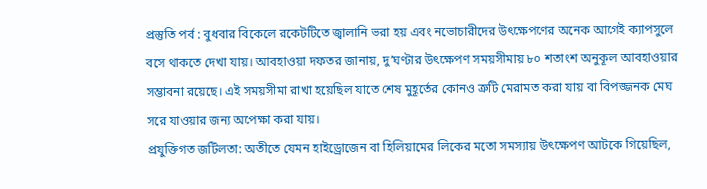প্রস্তুতি পর্ব : বুধবার বিকেলে রকেটটিতে জ্বালানি ভরা হয় এবং নভোচারীদের উৎক্ষেপণের অনেক আগেই ক্যাপসুলে বসে থাকতে দেখা যায়। আবহাওয়া দফতর জানায়, দু’ঘণ্টার উৎক্ষেপণ সময়সীমায় ৮০ শতাংশ অনুকূল আবহাওয়ার সম্ভাবনা রয়েছে। এই সময়সীমা রাখা হয়েছিল যাতে শেষ মুহূর্তের কোনও ত্রুটি মেরামত করা যায় বা বিপজ্জনক মেঘ সরে যাওয়ার জন্য অপেক্ষা করা যায়।
প্রযুক্তিগত জটিলতা: অতীতে যেমন হাইড্রোজেন বা হিলিয়ামের লিকের মতো সমস্যায় উৎক্ষেপণ আটকে গিয়েছিল,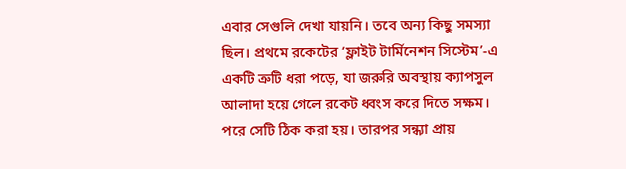এবার সেগুলি দেখা যায়নি। তবে অন্য কিছু সমস্যা ছিল। প্রথমে রকেটের ‘ফ্লাইট টার্মিনেশন সিস্টেম’-এ একটি ত্রুটি ধরা পড়ে, যা জরুরি অবস্থায় ক্যাপসুল আলাদা হয়ে গেলে রকেট ধ্বংস করে দিতে সক্ষম। পরে সেটি ঠিক করা হয়। তারপর সন্ধ্যা প্রায়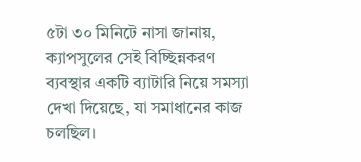৫টা ৩০ মিনিটে নাসা জানায়, ক্যাপসুলের সেই বিচ্ছিন্নকরণ ব্যবস্থার একটি ব্যাটারি নিয়ে সমস্যা দেখা দিয়েছে, যা সমাধানের কাজ চলছিল।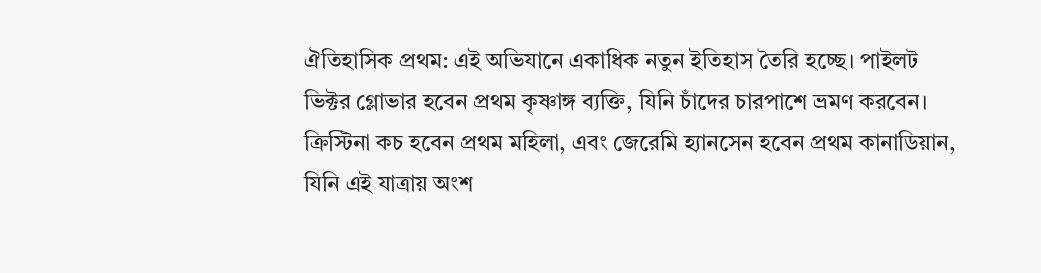ঐতিহাসিক প্রথম: এই অভিযানে একাধিক নতুন ইতিহাস তৈরি হচ্ছে। পাইলট ভিক্টর গ্লোভার হবেন প্রথম কৃষ্ণাঙ্গ ব্যক্তি, যিনি চাঁদের চারপাশে ভ্রমণ করবেন। ক্রিস্টিনা কচ হবেন প্রথম মহিলা, এবং জেরেমি হ্যানসেন হবেন প্রথম কানাডিয়ান, যিনি এই যাত্রায় অংশ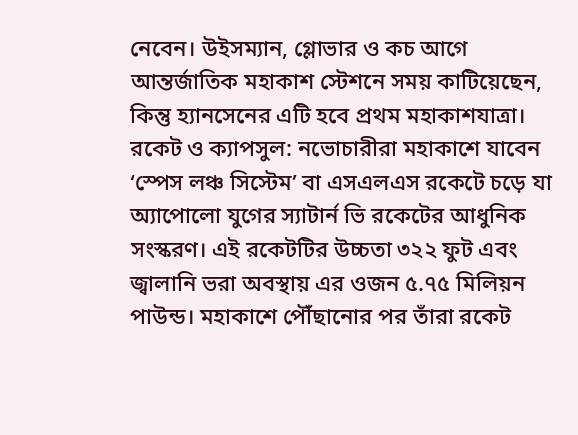নেবেন। উইসম্যান, গ্লোভার ও কচ আগে আন্তর্জাতিক মহাকাশ স্টেশনে সময় কাটিয়েছেন, কিন্তু হ্যানসেনের এটি হবে প্রথম মহাকাশযাত্রা।
রকেট ও ক্যাপসুল: নভোচারীরা মহাকাশে যাবেন ‘স্পেস লঞ্চ সিস্টেম’ বা এসএলএস রকেটে চড়ে যা অ্যাপোলো যুগের স্যাটার্ন ভি রকেটের আধুনিক সংস্করণ। এই রকেটটির উচ্চতা ৩২২ ফুট এবং জ্বালানি ভরা অবস্থায় এর ওজন ৫.৭৫ মিলিয়ন পাউন্ড। মহাকাশে পৌঁছানোর পর তাঁরা রকেট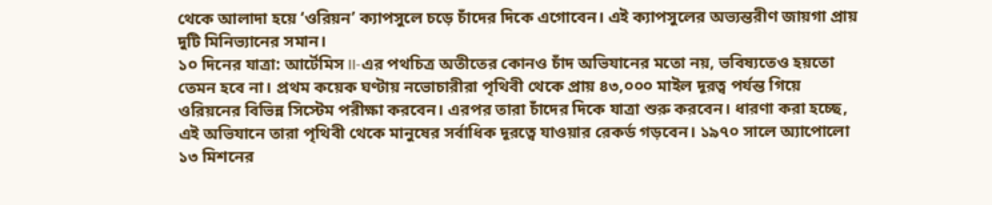থেকে আলাদা হয়ে ‘ওরিয়ন’ ক্যাপসুলে চড়ে চাঁদের দিকে এগোবেন। এই ক্যাপসুলের অভ্যন্তরীণ জায়গা প্রায় দুটি মিনিভ্যানের সমান।
১০ দিনের যাত্রা: আর্টেমিস II-এর পথচিত্র অতীতের কোনও চাঁদ অভিযানের মতো নয়, ভবিষ্যতেও হয়তো তেমন হবে না। প্রথম কয়েক ঘণ্টায় নভোচারীরা পৃথিবী থেকে প্রায় ৪৩,০০০ মাইল দূরত্ব পর্যন্ত গিয়ে ওরিয়নের বিভিন্ন সিস্টেম পরীক্ষা করবেন। এরপর তারা চাঁদের দিকে যাত্রা শুরু করবেন। ধারণা করা হচ্ছে, এই অভিযানে তারা পৃথিবী থেকে মানুষের সর্বাধিক দূরত্বে যাওয়ার রেকর্ড গড়বেন। ১৯৭০ সালে অ্যাপোলো ১৩ মিশনের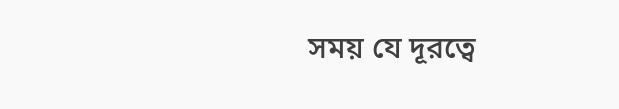সময় যে দূরত্বে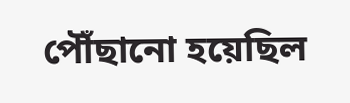পৌঁছানো হয়েছিল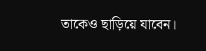তাকেও ছাড়িয়ে যাবেন।